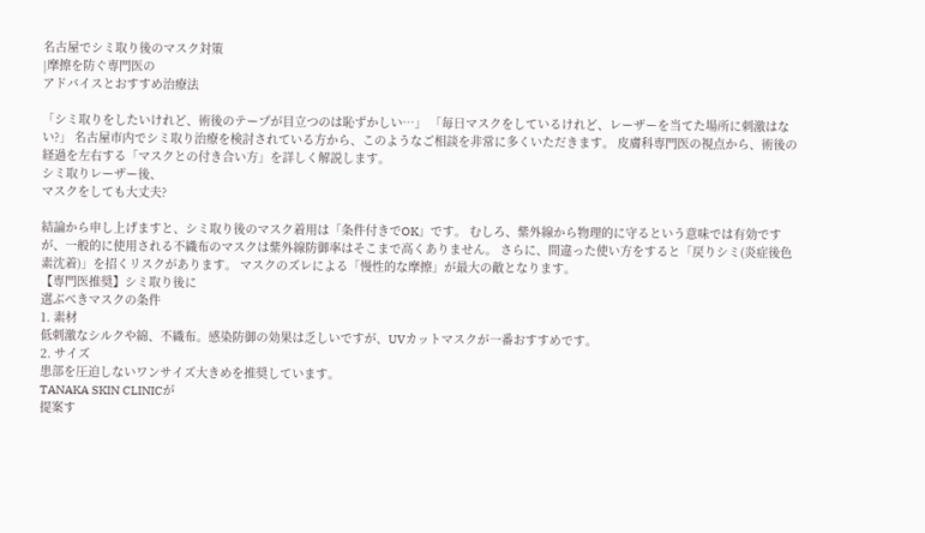名古屋でシミ取り後のマスク対策
|摩擦を防ぐ専門医の
アドバイスとおすすめ治療法

「シミ取りをしたいけれど、術後のテープが目立つのは恥ずかしい…」 「毎日マスクをしているけれど、レーザーを当てた場所に刺激はない?」 名古屋市内でシミ取り治療を検討されている方から、このようなご相談を非常に多くいただきます。 皮膚科専門医の視点から、術後の経過を左右する「マスクとの付き合い方」を詳しく解説します。
シミ取りレーザー後、
マスクをしても大丈夫?

結論から申し上げますと、シミ取り後のマスク着用は「条件付きでOK」です。 むしろ、紫外線から物理的に守るという意味では有効ですが、一般的に使用される不織布のマスクは紫外線防御率はそこまで高くありません。 さらに、間違った使い方をすると「戻りシミ(炎症後色素沈着)」を招くリスクがあります。 マスクのズレによる「慢性的な摩擦」が最大の敵となります。
【専門医推奨】シミ取り後に
選ぶべきマスクの条件
1. 素材
低刺激なシルクや綿、不織布。感染防御の効果は乏しいですが、UVカットマスクが一番おすすめです。
2. サイズ
患部を圧迫しないワンサイズ大きめを推奨しています。
TANAKA SKIN CLINICが
提案す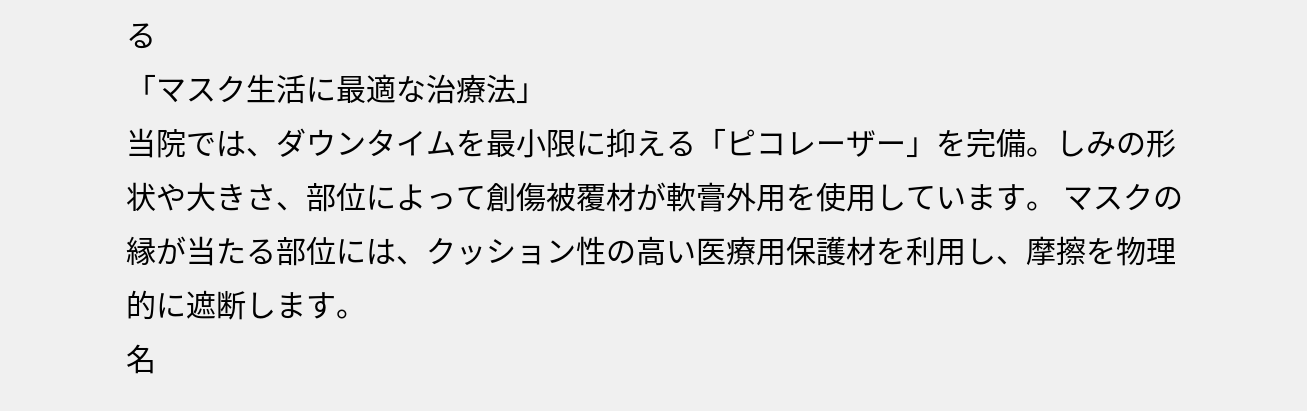る
「マスク生活に最適な治療法」
当院では、ダウンタイムを最小限に抑える「ピコレーザー」を完備。しみの形状や大きさ、部位によって創傷被覆材が軟膏外用を使用しています。 マスクの縁が当たる部位には、クッション性の高い医療用保護材を利用し、摩擦を物理的に遮断します。
名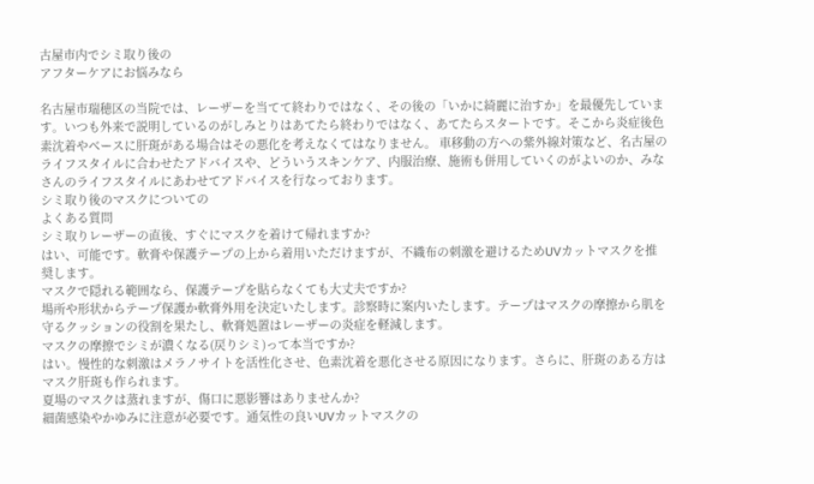古屋市内でシミ取り後の
アフターケアにお悩みなら

名古屋市瑞穂区の当院では、レーザーを当てて終わりではなく、その後の「いかに綺麗に治すか」を最優先しています。いつも外来で説明しているのがしみとりはあてたら終わりではなく、あてたらスタートです。そこから炎症後色素沈着やベースに肝斑がある場合はその悪化を考えなくてはなりません。 車移動の方への紫外線対策など、名古屋のライフスタイルに合わせたアドバイスや、どういうスキンケア、内服治療、施術も併用していくのがよいのか、みなさんのライフスタイルにあわせてアドバイスを行なっております。
シミ取り後のマスクについての
よくある質問
シミ取りレーザーの直後、すぐにマスクを着けて帰れますか?
はい、可能です。軟膏や保護テープの上から着用いただけますが、不織布の刺激を避けるためUVカットマスクを推奨します。
マスクで隠れる範囲なら、保護テープを貼らなくても大丈夫ですか?
場所や形状からテープ保護か軟膏外用を決定いたします。診察時に案内いたします。テープはマスクの摩擦から肌を守るクッションの役割を果たし、軟膏処置はレーザーの炎症を軽減します。
マスクの摩擦でシミが濃くなる(戻りシミ)って本当ですか?
はい。慢性的な刺激はメラノサイトを活性化させ、色素沈着を悪化させる原因になります。さらに、肝斑のある方はマスク肝斑も作られます。
夏場のマスクは蒸れますが、傷口に悪影響はありませんか?
細菌感染やかゆみに注意が必要です。通気性の良いUVカットマスクの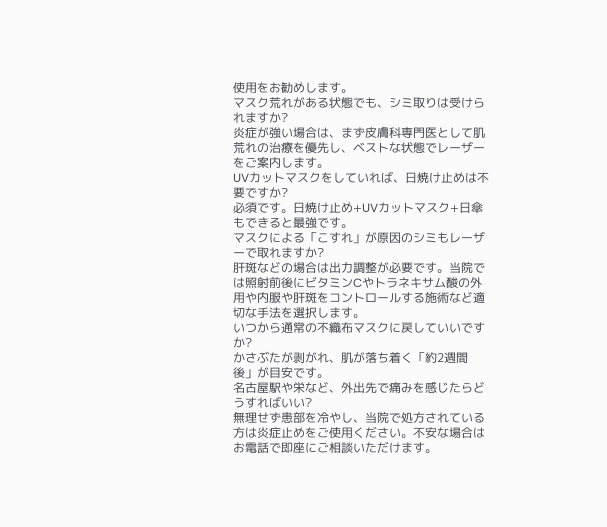使用をお勧めします。
マスク荒れがある状態でも、シミ取りは受けられますか?
炎症が強い場合は、まず皮膚科専門医として肌荒れの治療を優先し、ベストな状態でレーザーをご案内します。
UVカットマスクをしていれば、日焼け止めは不要ですか?
必須です。日焼け止め+UVカットマスク+日傘もできると最強です。
マスクによる「こすれ」が原因のシミもレーザーで取れますか?
肝斑などの場合は出力調整が必要です。当院では照射前後にビタミンCやトラネキサム酸の外用や内服や肝斑をコントロールする施術など適切な手法を選択します。
いつから通常の不織布マスクに戻していいですか?
かさぶたが剥がれ、肌が落ち着く「約2週間後」が目安です。
名古屋駅や栄など、外出先で痛みを感じたらどうすればいい?
無理せず患部を冷やし、当院で処方されている方は炎症止めをご使用ください。不安な場合はお電話で即座にご相談いただけます。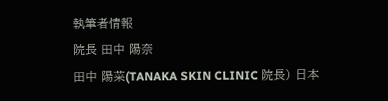執筆者情報
院長 田中 陽奈
田中 陽菜(TANAKA SKIN CLINIC 院長) 日本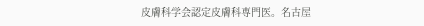皮膚科学会認定皮膚科専門医。名古屋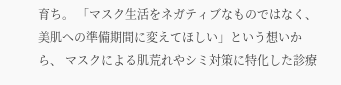育ち。 「マスク生活をネガティブなものではなく、美肌への準備期間に変えてほしい」という想いから、 マスクによる肌荒れやシミ対策に特化した診療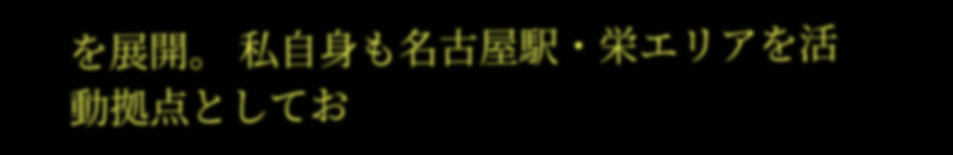を展開。 私自身も名古屋駅・栄エリアを活動拠点としてお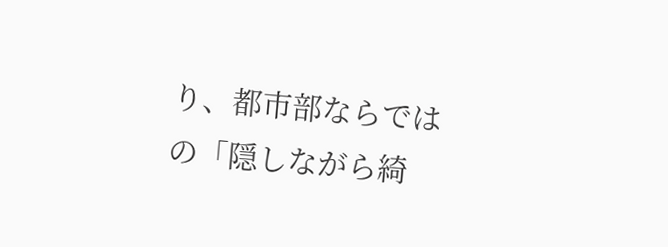り、都市部ならではの「隠しながら綺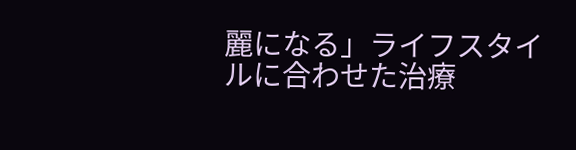麗になる」ライフスタイルに合わせた治療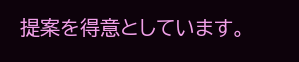提案を得意としています。